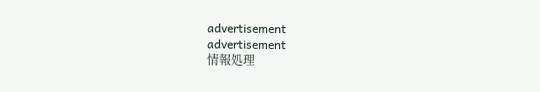advertisement
advertisement
情報処理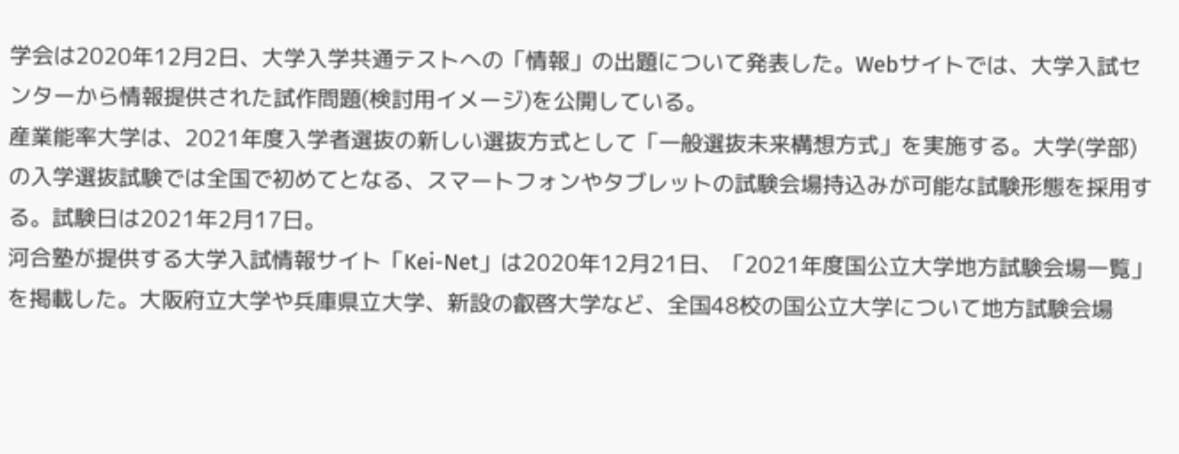学会は2020年12月2日、大学入学共通テストへの「情報」の出題について発表した。Webサイトでは、大学入試センターから情報提供された試作問題(検討用イメージ)を公開している。
産業能率大学は、2021年度入学者選抜の新しい選抜方式として「一般選抜未来構想方式」を実施する。大学(学部)の入学選抜試験では全国で初めてとなる、スマートフォンやタブレットの試験会場持込みが可能な試験形態を採用する。試験日は2021年2月17日。
河合塾が提供する大学入試情報サイト「Kei-Net」は2020年12月21日、「2021年度国公立大学地方試験会場一覧」を掲載した。大阪府立大学や兵庫県立大学、新設の叡啓大学など、全国48校の国公立大学について地方試験会場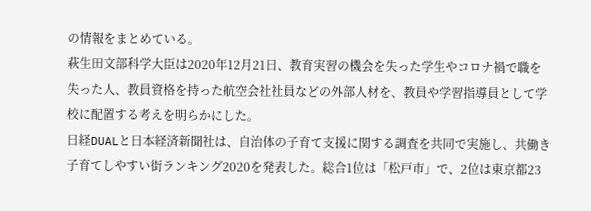の情報をまとめている。
萩生田文部科学大臣は2020年12月21日、教育実習の機会を失った学生やコロナ禍で職を失った人、教員資格を持った航空会社社員などの外部人材を、教員や学習指導員として学校に配置する考えを明らかにした。
日経DUALと日本経済新聞社は、自治体の子育て支援に関する調査を共同で実施し、共働き子育てしやすい街ランキング2020を発表した。総合1位は「松戸市」で、2位は東京都23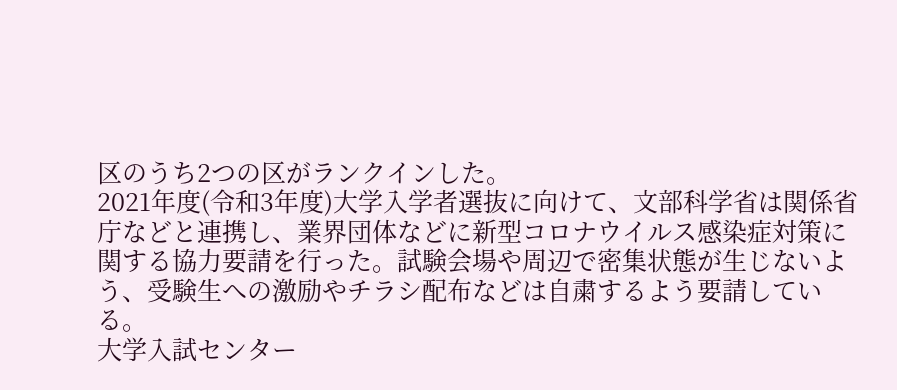区のうち2つの区がランクインした。
2021年度(令和3年度)大学入学者選抜に向けて、文部科学省は関係省庁などと連携し、業界団体などに新型コロナウイルス感染症対策に関する協力要請を行った。試験会場や周辺で密集状態が生じないよう、受験生への激励やチラシ配布などは自粛するよう要請している。
大学入試センター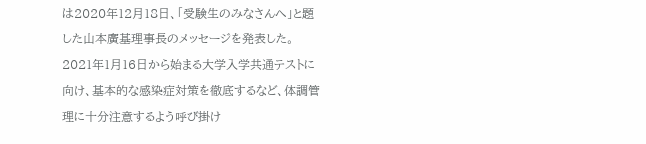は2020年12月18日、「受験生のみなさんへ」と題した山本廣基理事長のメッセージを発表した。2021年1月16日から始まる大学入学共通テストに向け、基本的な感染症対策を徹底するなど、体調管理に十分注意するよう呼び掛け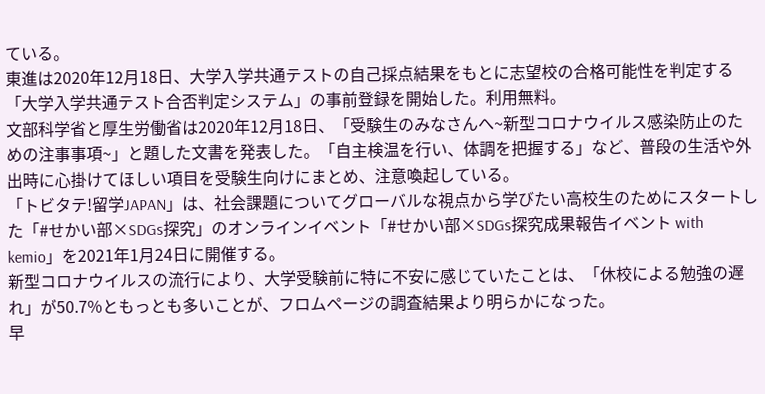ている。
東進は2020年12月18日、大学入学共通テストの自己採点結果をもとに志望校の合格可能性を判定する「大学入学共通テスト合否判定システム」の事前登録を開始した。利用無料。
文部科学省と厚生労働省は2020年12月18日、「受験生のみなさんへ~新型コロナウイルス感染防止のための注事事項~」と題した文書を発表した。「自主検温を行い、体調を把握する」など、普段の生活や外出時に心掛けてほしい項目を受験生向けにまとめ、注意喚起している。
「トビタテ!留学JAPAN」は、社会課題についてグローバルな視点から学びたい高校生のためにスタートした「#せかい部×SDGs探究」のオンラインイベント「#せかい部×SDGs探究成果報告イベント with kemio」を2021年1月24日に開催する。
新型コロナウイルスの流行により、大学受験前に特に不安に感じていたことは、「休校による勉強の遅れ」が50.7%ともっとも多いことが、フロムページの調査結果より明らかになった。
早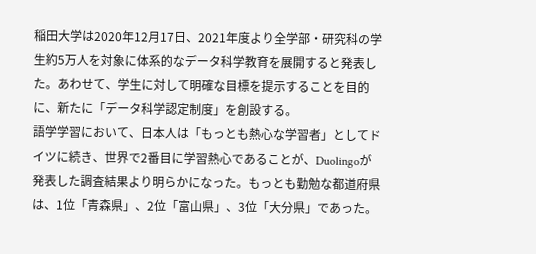稲田大学は2020年12月17日、2021年度より全学部・研究科の学生約5万人を対象に体系的なデータ科学教育を展開すると発表した。あわせて、学生に対して明確な目標を提示することを目的に、新たに「データ科学認定制度」を創設する。
語学学習において、日本人は「もっとも熱心な学習者」としてドイツに続き、世界で2番目に学習熱心であることが、Duolingoが発表した調査結果より明らかになった。もっとも勤勉な都道府県は、1位「青森県」、2位「富山県」、3位「大分県」であった。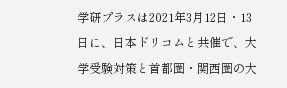学研プラスは2021年3月12日・13日に、日本ドリコムと共催で、大学受験対策と首都圏・関西圏の大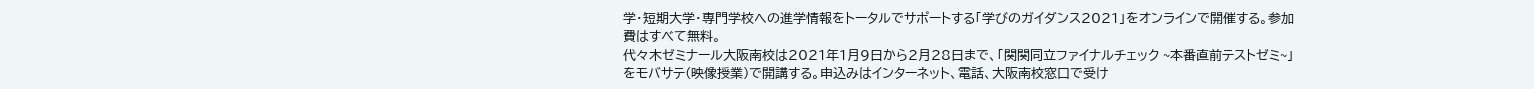学・短期大学・専門学校への進学情報をトータルでサポートする「学びのガイダンス2021」をオンラインで開催する。参加費はすべて無料。
代々木ゼミナール大阪南校は2021年1月9日から2月28日まで、「関関同立ファイナルチェック ~本番直前テストゼミ~」をモバサテ(映像授業)で開講する。申込みはインターネット、電話、大阪南校窓口で受け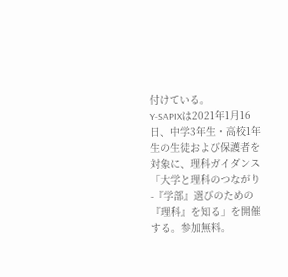付けている。
Y-SAPIXは2021年1月16日、中学3年生・高校1年生の生徒および保護者を対象に、理科ガイダンス「大学と理科のつながり-『学部』選びのための『理科』を知る」を開催する。参加無料。